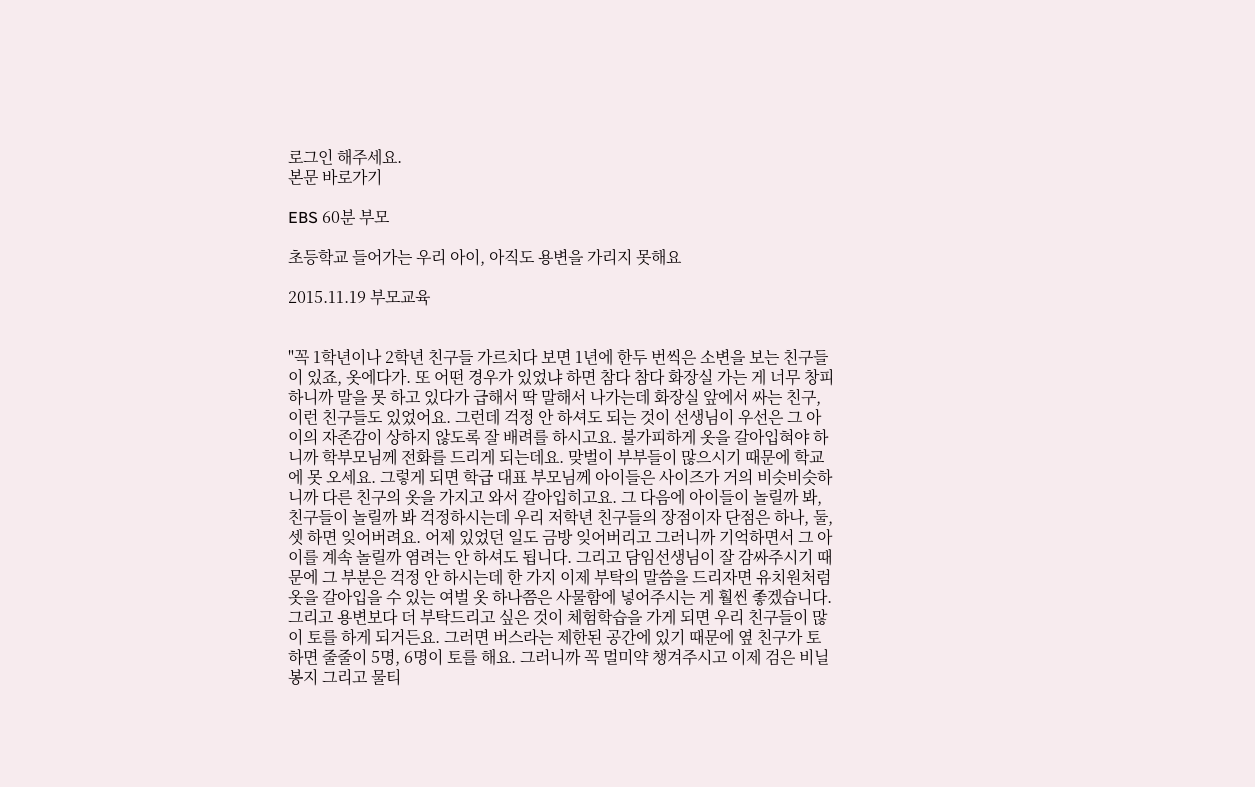로그인 해주세요.
본문 바로가기

EBS 60분 부모

초등학교 들어가는 우리 아이, 아직도 용변을 가리지 못해요

2015.11.19 부모교육


"꼭 1학년이나 2학년 친구들 가르치다 보면 1년에 한두 번씩은 소변을 보는 친구들이 있죠, 옷에다가. 또 어떤 경우가 있었냐 하면 참다 참다 화장실 가는 게 너무 창피하니까 말을 못 하고 있다가 급해서 딱 말해서 나가는데 화장실 앞에서 싸는 친구, 이런 친구들도 있었어요. 그런데 걱정 안 하셔도 되는 것이 선생님이 우선은 그 아이의 자존감이 상하지 않도록 잘 배려를 하시고요. 불가피하게 옷을 갈아입혀야 하니까 학부모님께 전화를 드리게 되는데요. 맞벌이 부부들이 많으시기 때문에 학교에 못 오세요. 그렇게 되면 학급 대표 부모님께 아이들은 사이즈가 거의 비슷비슷하니까 다른 친구의 옷을 가지고 와서 갈아입히고요. 그 다음에 아이들이 놀릴까 봐, 친구들이 놀릴까 봐 걱정하시는데 우리 저학년 친구들의 장점이자 단점은 하나, 둘, 셋 하면 잊어버려요. 어제 있었던 일도 금방 잊어버리고 그러니까 기억하면서 그 아이를 계속 놀릴까 염려는 안 하셔도 됩니다. 그리고 담임선생님이 잘 감싸주시기 때문에 그 부분은 걱정 안 하시는데 한 가지 이제 부탁의 말씀을 드리자면 유치원처럼 옷을 갈아입을 수 있는 여벌 옷 하나쯤은 사물함에 넣어주시는 게 훨씬 좋겠습니다. 그리고 용변보다 더 부탁드리고 싶은 것이 체험학습을 가게 되면 우리 친구들이 많이 토를 하게 되거든요. 그러면 버스라는 제한된 공간에 있기 때문에 옆 친구가 토하면 줄줄이 5명, 6명이 토를 해요. 그러니까 꼭 멀미약 챙겨주시고 이제 검은 비닐봉지 그리고 물티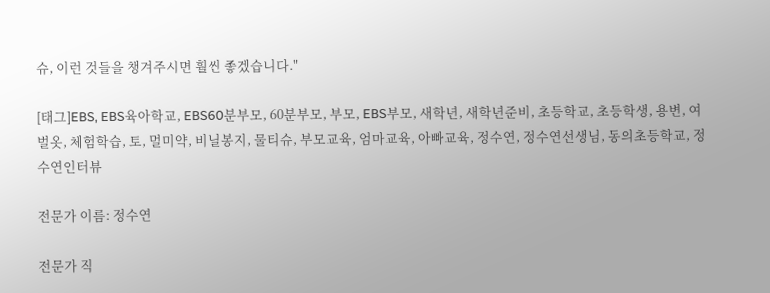슈, 이런 것들을 챙겨주시면 훨씬 좋겠습니다."

[태그]EBS, EBS육아학교, EBS60분부모, 60분부모, 부모, EBS부모, 새학년, 새학년준비, 초등학교, 초등학생, 용변, 여벌옷, 체험학습, 토, 멀미약, 비닐봉지, 물티슈, 부모교육, 엄마교육, 아빠교육, 정수연, 정수연선생님, 동의초등학교, 정수연인터뷰

전문가 이름: 정수연

전문가 직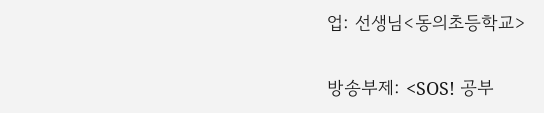업: 선생님<동의초등학교>

방송부제: <SOS! 공부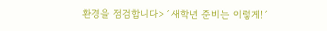환경을 점검합니다>´새학년 준비는 이렇게!´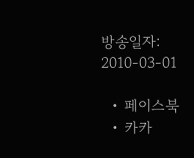방송일자: 2010-03-01

  • 페이스북
  • 카카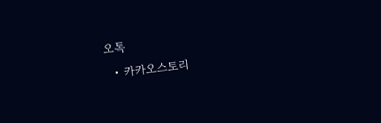오톡
  • 카카오스토리